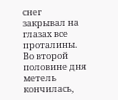снег закрывал на глазах все проталины. Во второй половине дня метель кончилась,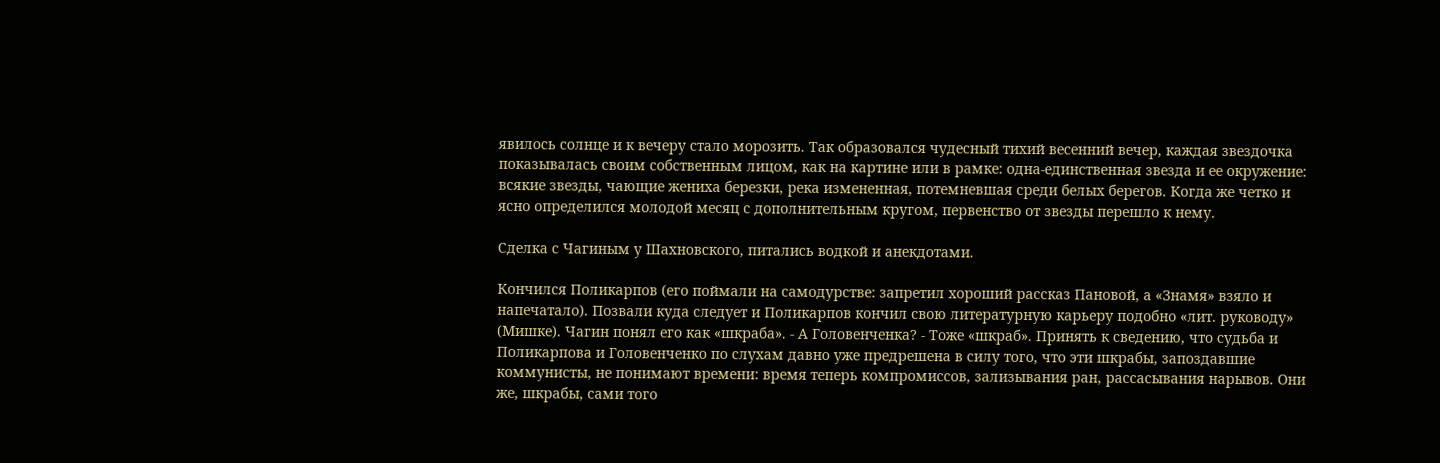явилось солнце и к вечеру стало морозить. Так образовался чудесный тихий весенний вечер, каждая звездочка показывалась своим собственным лицом, как на картине или в рамке: одна-единственная звезда и ее окружение: всякие звезды, чающие жениха березки, река измененная, потемневшая среди белых берегов. Когда же четко и ясно определился молодой месяц с дополнительным кругом, первенство от звезды перешло к нему.

Сделка с Чагиным у Шахновского, питались водкой и анекдотами.

Кончился Поликарпов (его поймали на самодурстве: запретил хороший рассказ Пановой, а «Знамя» взяло и напечатало). Позвали куда следует и Поликарпов кончил свою литературную карьеру подобно «лит. руководу» (Мишке). Чагин понял его как «шкраба». - А Головенченка? - Тоже «шкраб». Принять к сведению, что судьба и Поликарпова и Головенченко по слухам давно уже предрешена в силу того, что эти шкрабы, запоздавшие коммунисты, не понимают времени: время теперь компромиссов, зализывания ран, рассасывания нарывов. Они же, шкрабы, сами того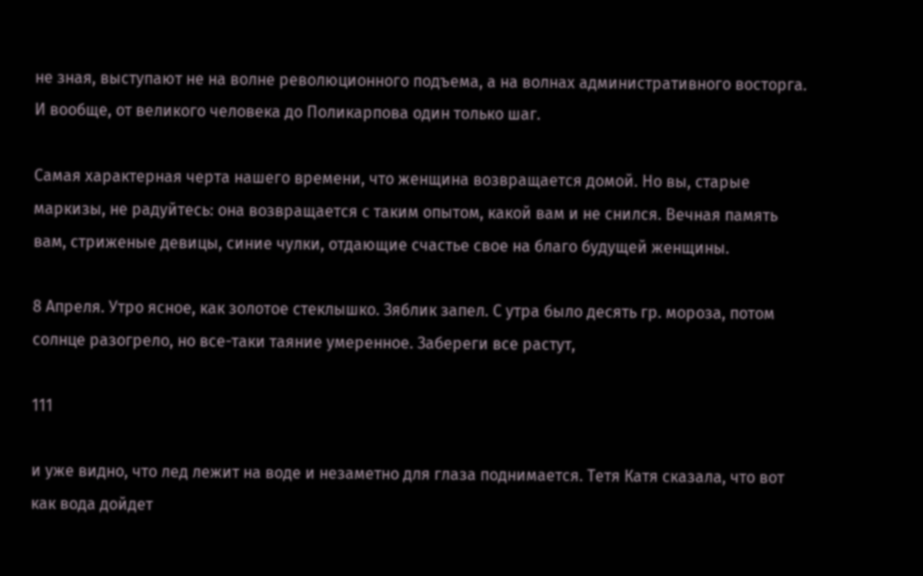не зная, выступают не на волне революционного подъема, а на волнах административного восторга. И вообще, от великого человека до Поликарпова один только шаг.

Самая характерная черта нашего времени, что женщина возвращается домой. Но вы, старые маркизы, не радуйтесь: она возвращается с таким опытом, какой вам и не снился. Вечная память вам, стриженые девицы, синие чулки, отдающие счастье свое на благо будущей женщины.

8 Апреля. Утро ясное, как золотое стеклышко. Зяблик запел. С утра было десять гр. мороза, потом солнце разогрело, но все-таки таяние умеренное. Забереги все растут,

111

и уже видно, что лед лежит на воде и незаметно для глаза поднимается. Тетя Катя сказала, что вот как вода дойдет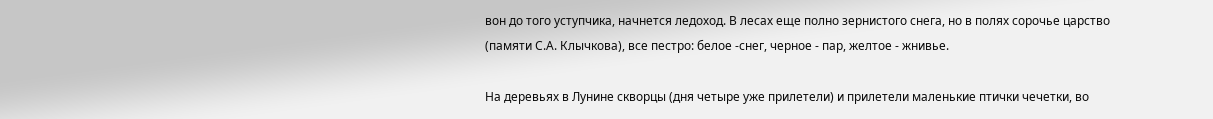вон до того уступчика, начнется ледоход. В лесах еще полно зернистого снега, но в полях сорочье царство (памяти С.А. Клычкова), все пестро: белое -снег, черное - пар, желтое - жнивье.

На деревьях в Лунине скворцы (дня четыре уже прилетели) и прилетели маленькие птички чечетки, во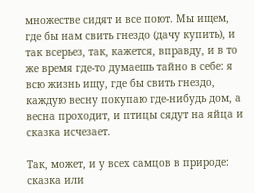множестве сидят и все поют. Мы ищем, где бы нам свить гнездо (дачу купить), и так всерьез, так, кажется, вправду, и в то же время где-то думаешь тайно в себе: я всю жизнь ищу, где бы свить гнездо, каждую весну покупаю где-нибудь дом, а весна проходит, и птицы сядут на яйца и сказка исчезает.

Так, может, и у всех самцов в природе: сказка или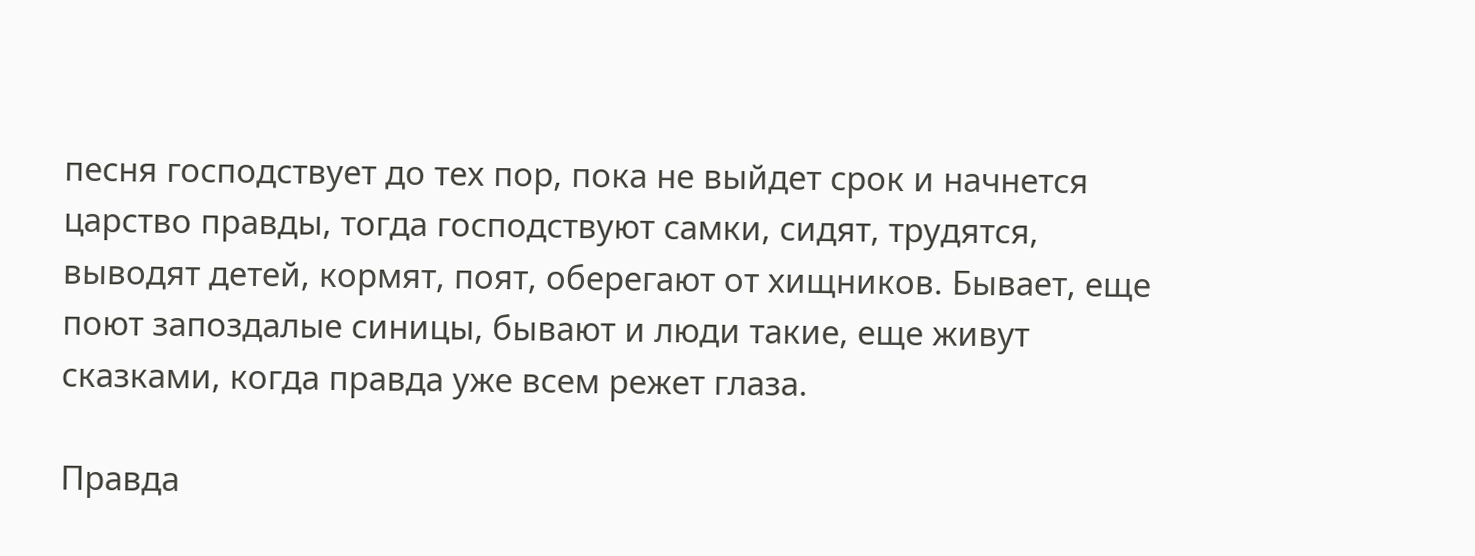песня господствует до тех пор, пока не выйдет срок и начнется царство правды, тогда господствуют самки, сидят, трудятся, выводят детей, кормят, поят, оберегают от хищников. Бывает, еще поют запоздалые синицы, бывают и люди такие, еще живут сказками, когда правда уже всем режет глаза.

Правда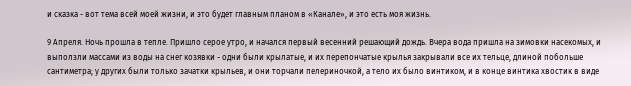и сказка - вот тема всей моей жизни, и это будет главным планом в «Канале», и это есть моя жизнь.

9 Апреля. Ночь прошла в тепле. Пришло серое утро, и начался первый весенний решающий дождь. Вчера вода пришла на зимовки насекомых, и выползли массами из воды на снег козявки - одни были крылатые, и их перепончатые крылья закрывали все их тельце, длиной побольше сантиметра; у других были только зачатки крыльев, и они торчали пелериночкой, а тело их было винтиком, и в конце винтика хвостик в виде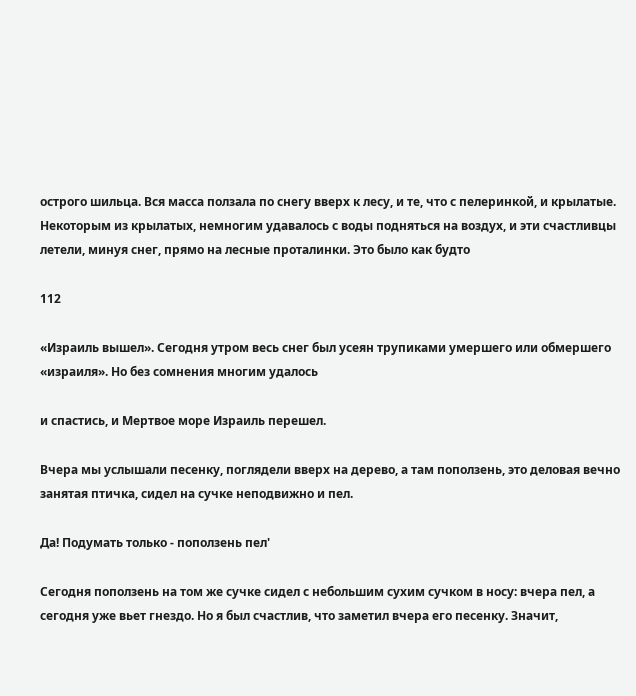острого шильца. Вся масса ползала по снегу вверх к лесу, и те, что с пелеринкой, и крылатые. Некоторым из крылатых, немногим удавалось с воды подняться на воздух, и эти счастливцы летели, минуя снег, прямо на лесные проталинки. Это было как будто

112

«Израиль вышел». Сегодня утром весь снег был усеян трупиками умершего или обмершего «израиля». Но без сомнения многим удалось

и спастись, и Мертвое море Израиль перешел.

Вчера мы услышали песенку, поглядели вверх на дерево, а там поползень, это деловая вечно занятая птичка, сидел на сучке неподвижно и пел.

Да! Подумать только - поползень пел'

Сегодня поползень на том же сучке сидел с небольшим сухим сучком в носу: вчера пел, а сегодня уже вьет гнездо. Но я был счастлив, что заметил вчера его песенку. Значит,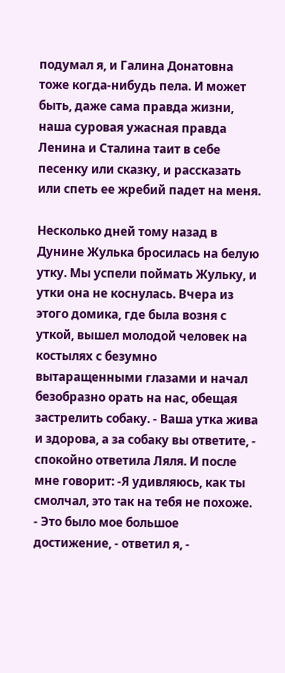подумал я, и Галина Донатовна тоже когда-нибудь пела. И может быть, даже сама правда жизни, наша суровая ужасная правда Ленина и Сталина таит в себе песенку или сказку, и рассказать или спеть ее жребий падет на меня.

Несколько дней тому назад в Дунине Жулька бросилась на белую утку. Мы успели поймать Жульку, и утки она не коснулась. Вчера из этого домика, где была возня с уткой, вышел молодой человек на костылях с безумно вытаращенными глазами и начал безобразно орать на нас, обещая застрелить собаку. - Ваша утка жива и здорова, а за собаку вы ответите, - спокойно ответила Ляля. И после мне говорит: -Я удивляюсь, как ты смолчал, это так на тебя не похоже. - Это было мое большое достижение, - ответил я, -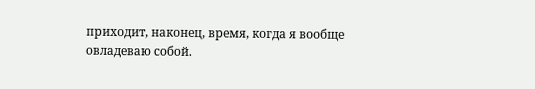приходит, наконец, время, когда я вообще овладеваю собой.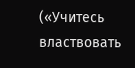(«Учитесь властвовать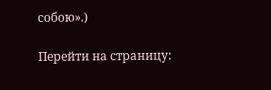собою».)

Перейти на страницу: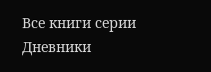Все книги серии Дневники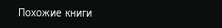Похожие книги